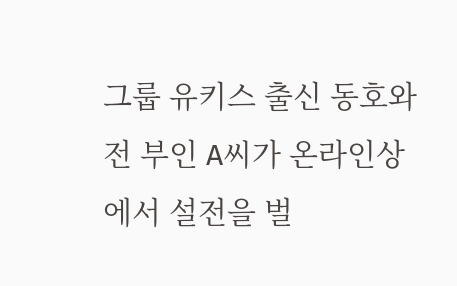그룹 유키스 출신 동호와 전 부인 A씨가 온라인상에서 설전을 벌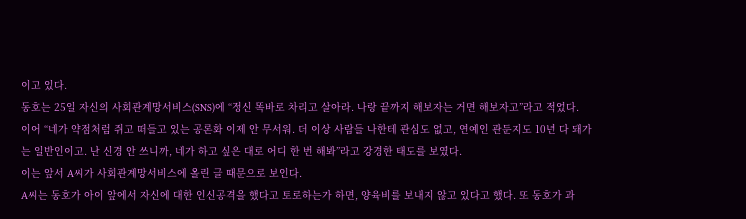이고 있다.
동호는 25일 자신의 사회관계망서비스(SNS)에 “정신 똑바로 차리고 살아라. 나랑 끝까지 해보자는 거면 해보자고”라고 적었다.
이어 “네가 약점처럼 쥐고 떠들고 있는 공론화 이제 안 무서워. 더 이상 사람들 나한테 관심도 없고, 연예인 관둔지도 10년 다 돼가는 일반인이고. 난 신경 안 쓰니까, 네가 하고 싶은 대로 어디 한 번 해봐”라고 강경한 태도를 보였다.
이는 앞서 A씨가 사회관계망서비스에 올린 글 때문으로 보인다.
A씨는 동호가 아이 앞에서 자신에 대한 인신공격을 했다고 토로하는가 하면, 양육비를 보내지 않고 있다고 했다. 또 동호가 과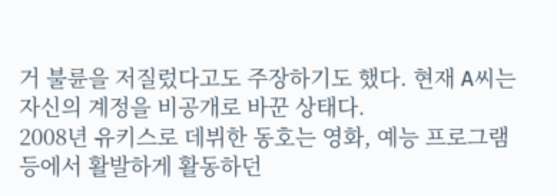거 불륜을 저질렀다고도 주장하기도 했다. 현재 A씨는 자신의 계정을 비공개로 바꾼 상태다.
2008년 유키스로 데뷔한 동호는 영화, 예능 프로그램 등에서 활발하게 활동하던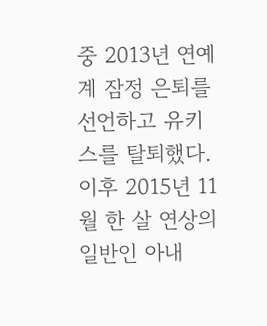중 2013년 연예계 잠정 은퇴를 선언하고 유키스를 탈퇴했다. 이후 2015년 11월 한 살 연상의 일반인 아내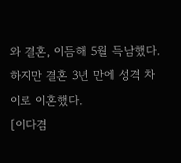와 결혼, 이듬해 5월 득남했다. 하지만 결혼 3년 만에 성격 차이로 이혼했다.
[이다겸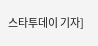스타투데이 기자]